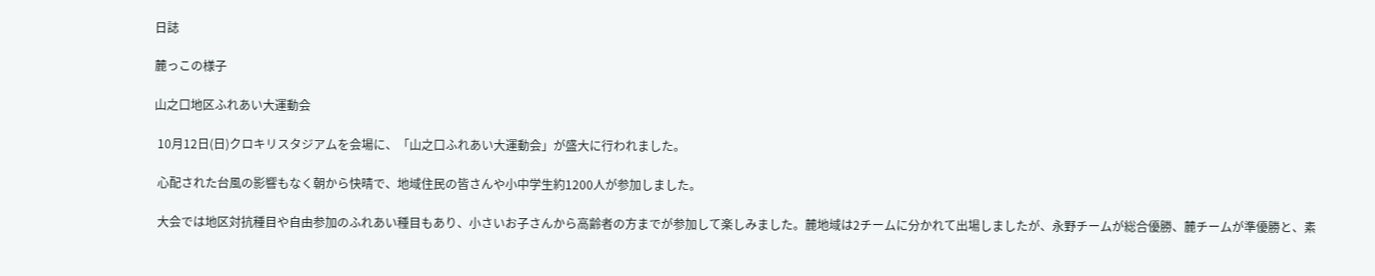日誌

麓っこの様子

山之口地区ふれあい大運動会

 10月12日(日)クロキリスタジアムを会場に、「山之口ふれあい大運動会」が盛大に行われました。

 心配された台風の影響もなく朝から快晴で、地域住民の皆さんや小中学生約1200人が参加しました。

 大会では地区対抗種目や自由参加のふれあい種目もあり、小さいお子さんから高齢者の方までが参加して楽しみました。麓地域は2チームに分かれて出場しましたが、永野チームが総合優勝、麓チームが準優勝と、素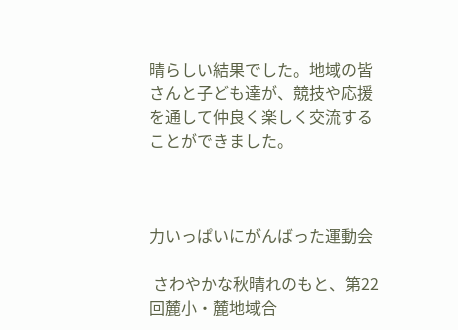晴らしい結果でした。地域の皆さんと子ども達が、競技や応援を通して仲良く楽しく交流することができました。



力いっぱいにがんばった運動会

 さわやかな秋晴れのもと、第22回麓小・麓地域合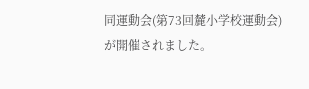同運動会(第73回麓小学校運動会)が開催されました。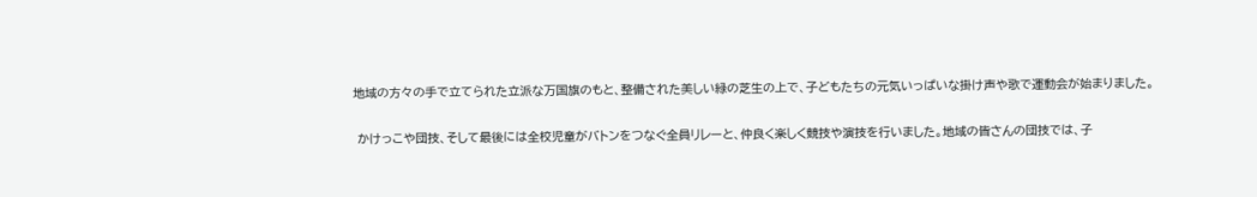地域の方々の手で立てられた立派な万国旗のもと、整備された美しい緑の芝生の上で、子どもたちの元気いっぱいな掛け声や歌で運動会が始まりました。

 かけっこや団技、そして最後には全校児童がバトンをつなぐ全員リレーと、仲良く楽しく競技や演技を行いました。地域の皆さんの団技では、子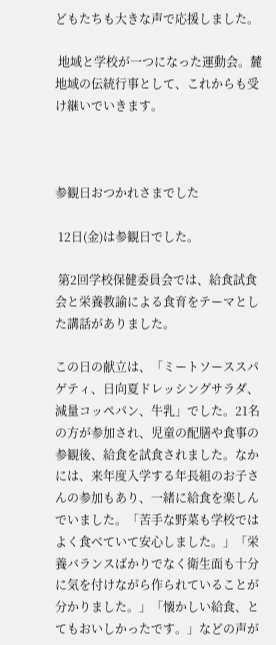どもたちも大きな声で応援しました。

 地域と学校が一つになった運動会。麓地域の伝統行事として、これからも受け継いでいきます。



参観日おつかれさまでした

 12日(金)は参観日でした。

 第2回学校保健委員会では、給食試食会と栄養教諭による食育をテーマとした講話がありました。

この日の献立は、「ミートソーススパゲティ、日向夏ドレッシングサラダ、減量コッペパン、牛乳」でした。21名の方が参加され、児童の配膳や食事の参観後、給食を試食されました。なかには、来年度入学する年長組のお子さんの参加もあり、一緒に給食を楽しんでいました。「苦手な野菜も学校ではよく食べていて安心しました。」「栄養バランスばかりでなく衛生面も十分に気を付けながら作られていることが分かりました。」「懐かしい給食、とてもおいしかったです。」などの声が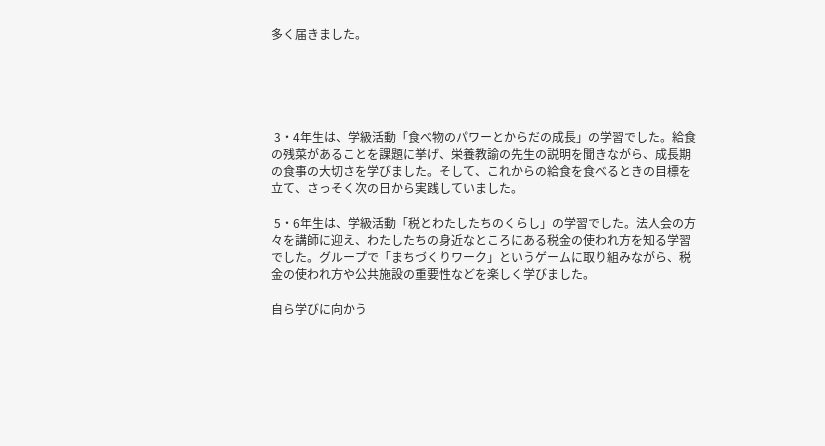多く届きました。





 3・4年生は、学級活動「食べ物のパワーとからだの成長」の学習でした。給食の残菜があることを課題に挙げ、栄養教諭の先生の説明を聞きながら、成長期の食事の大切さを学びました。そして、これからの給食を食べるときの目標を立て、さっそく次の日から実践していました。

 5・6年生は、学級活動「税とわたしたちのくらし」の学習でした。法人会の方々を講師に迎え、わたしたちの身近なところにある税金の使われ方を知る学習でした。グループで「まちづくりワーク」というゲームに取り組みながら、税金の使われ方や公共施設の重要性などを楽しく学びました。

自ら学びに向かう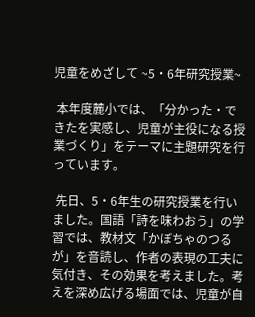児童をめざして ~5・6年研究授業~

 本年度麓小では、「分かった・できたを実感し、児童が主役になる授業づくり」をテーマに主題研究を行っています。

 先日、5・6年生の研究授業を行いました。国語「詩を味わおう」の学習では、教材文「かぼちゃのつるが」を音読し、作者の表現の工夫に気付き、その効果を考えました。考えを深め広げる場面では、児童が自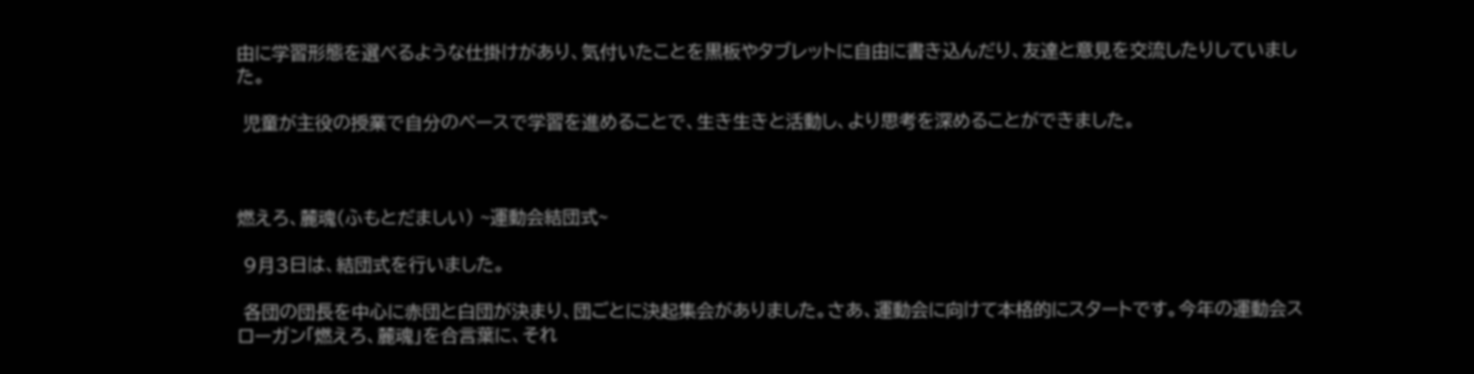由に学習形態を選べるような仕掛けがあり、気付いたことを黒板やタブレットに自由に書き込んだり、友達と意見を交流したりしていました。

 児童が主役の授業で自分のペースで学習を進めることで、生き生きと活動し、より思考を深めることができました。



燃えろ、麓魂(ふもとだましい) ~運動会結団式~

 9月3日は、結団式を行いました。

 各団の団長を中心に赤団と白団が決まり、団ごとに決起集会がありました。さあ、運動会に向けて本格的にスタートです。今年の運動会スローガン「燃えろ、麓魂」を合言葉に、それ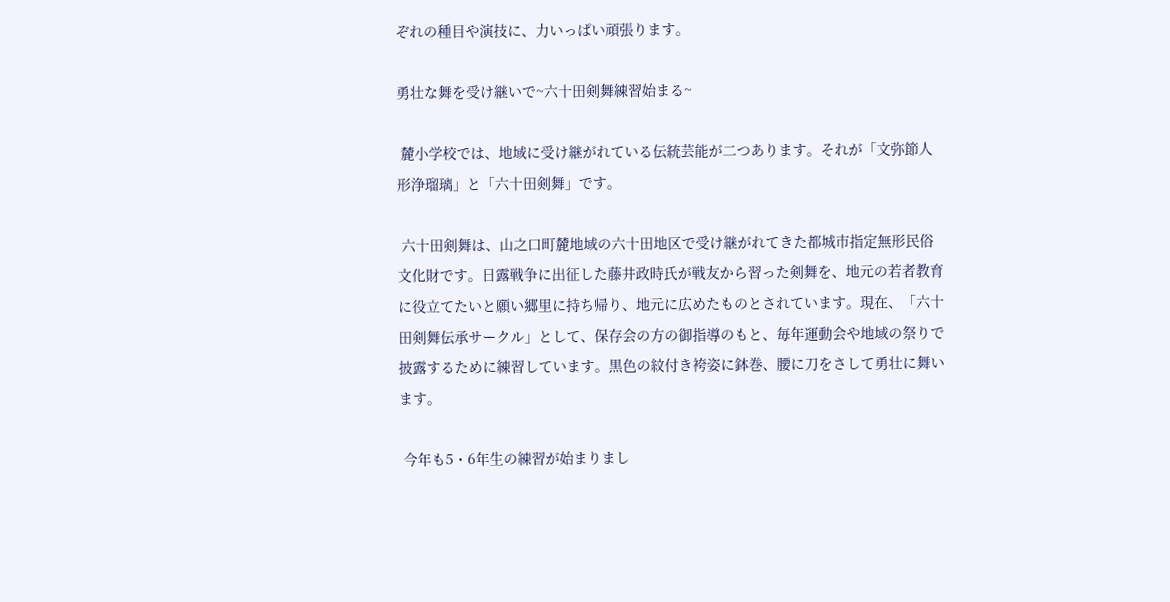ぞれの種目や演技に、力いっぱい頑張ります。

勇壮な舞を受け継いで~六十田剣舞練習始まる~

 麓小学校では、地域に受け継がれている伝統芸能が二つあります。それが「文弥節人形浄瑠璃」と「六十田剣舞」です。

 六十田剣舞は、山之口町麓地域の六十田地区で受け継がれてきた都城市指定無形民俗文化財です。日露戦争に出征した藤井政時氏が戦友から習った剣舞を、地元の若者教育に役立てたいと願い郷里に持ち帰り、地元に広めたものとされています。現在、「六十田剣舞伝承サークル」として、保存会の方の御指導のもと、毎年運動会や地域の祭りで披露するために練習しています。黒色の紋付き袴姿に鉢巻、腰に刀をさして勇壮に舞います。

 今年も5・6年生の練習が始まりまし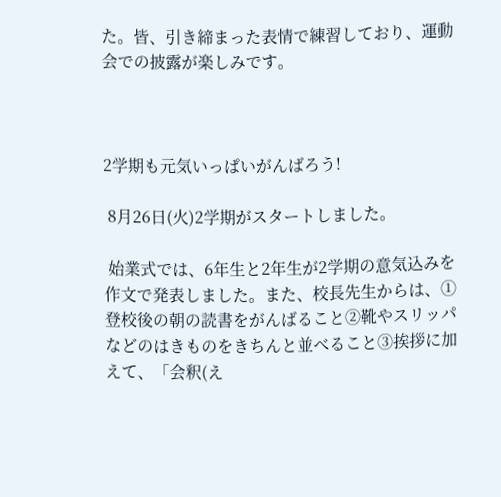た。皆、引き締まった表情で練習しており、運動会での披露が楽しみです。



2学期も元気いっぱいがんばろう!

 8月26日(火)2学期がスタートしました。

 始業式では、6年生と2年生が2学期の意気込みを作文で発表しました。また、校長先生からは、①登校後の朝の読書をがんばること②靴やスリッパなどのはきものをきちんと並べること③挨拶に加えて、「会釈(え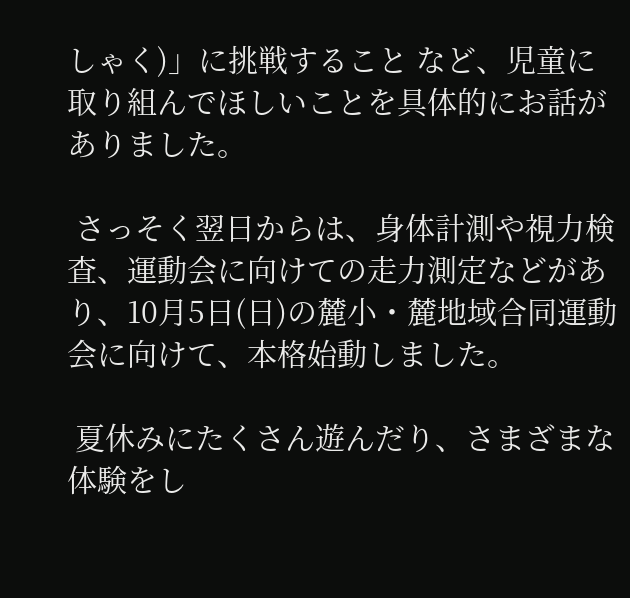しゃく)」に挑戦すること など、児童に取り組んでほしいことを具体的にお話がありました。

 さっそく翌日からは、身体計測や視力検査、運動会に向けての走力測定などがあり、10月5日(日)の麓小・麓地域合同運動会に向けて、本格始動しました。

 夏休みにたくさん遊んだり、さまざまな体験をし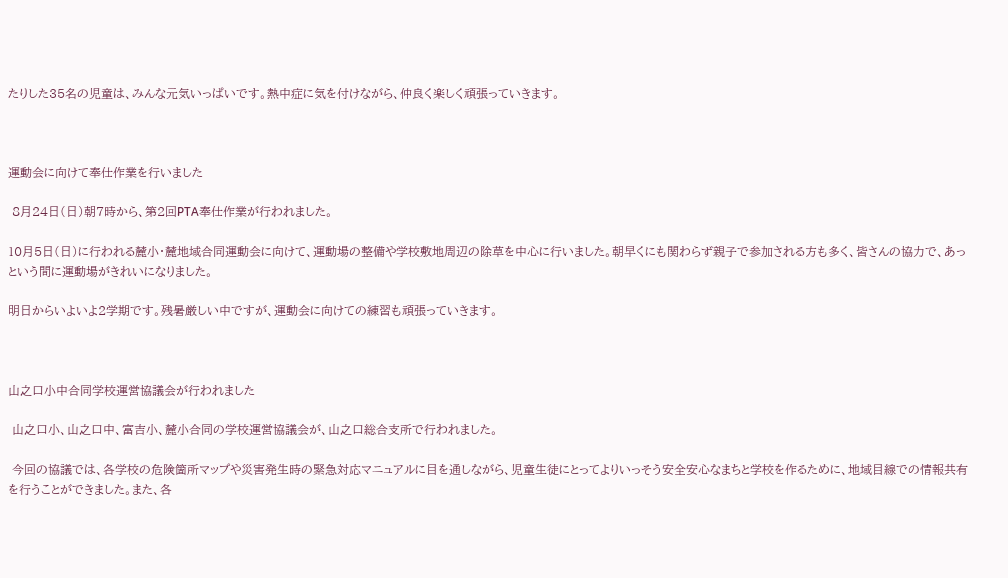たりした35名の児童は、みんな元気いっぱいです。熱中症に気を付けながら、仲良く楽しく頑張っていきます。



運動会に向けて奉仕作業を行いました

 8月24日(日)朝7時から、第2回PTA奉仕作業が行われました。

10月5日(日)に行われる麓小・麓地域合同運動会に向けて、運動場の整備や学校敷地周辺の除草を中心に行いました。朝早くにも関わらず親子で参加される方も多く、皆さんの協力で、あっという間に運動場がきれいになりました。

明日からいよいよ2学期です。残暑厳しい中ですが、運動会に向けての練習も頑張っていきます。



山之口小中合同学校運営協議会が行われました

 山之口小、山之口中、富吉小、麓小合同の学校運営協議会が、山之口総合支所で行われました。

 今回の協議では、各学校の危険箇所マップや災害発生時の緊急対応マニュアルに目を通しながら、児童生徒にとってよりいっそう安全安心なまちと学校を作るために、地域目線での情報共有を行うことができました。また、各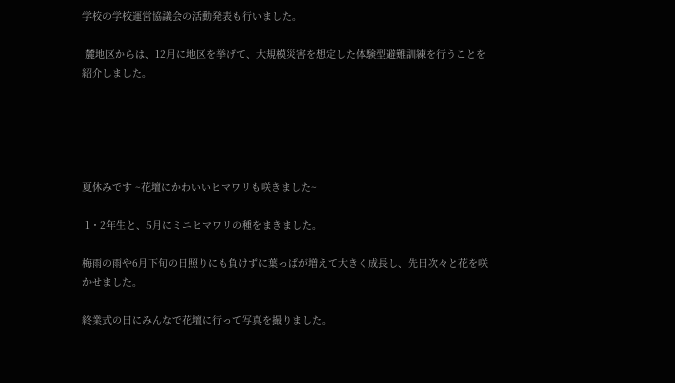学校の学校運営協議会の活動発表も行いました。

 麓地区からは、12月に地区を挙げて、大規模災害を想定した体験型避難訓練を行うことを紹介しました。





夏休みです ~花壇にかわいいヒマワリも咲きました~

 1・2年生と、5月にミニヒマワリの種をまきました。

梅雨の雨や6月下旬の日照りにも負けずに葉っぱが増えて大きく成長し、先日次々と花を咲かせました。

終業式の日にみんなで花壇に行って写真を撮りました。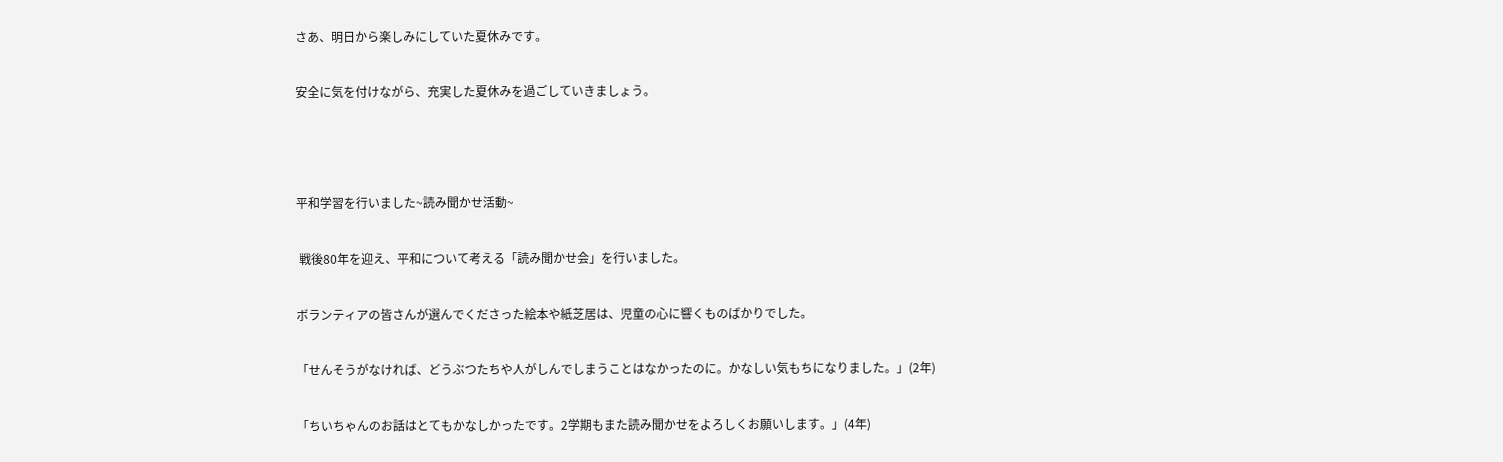さあ、明日から楽しみにしていた夏休みです。

安全に気を付けながら、充実した夏休みを過ごしていきましょう。



平和学習を行いました~読み聞かせ活動~

 戦後80年を迎え、平和について考える「読み聞かせ会」を行いました。

ボランティアの皆さんが選んでくださった絵本や紙芝居は、児童の心に響くものばかりでした。

「せんそうがなければ、どうぶつたちや人がしんでしまうことはなかったのに。かなしい気もちになりました。」(2年)

「ちいちゃんのお話はとてもかなしかったです。2学期もまた読み聞かせをよろしくお願いします。」(4年)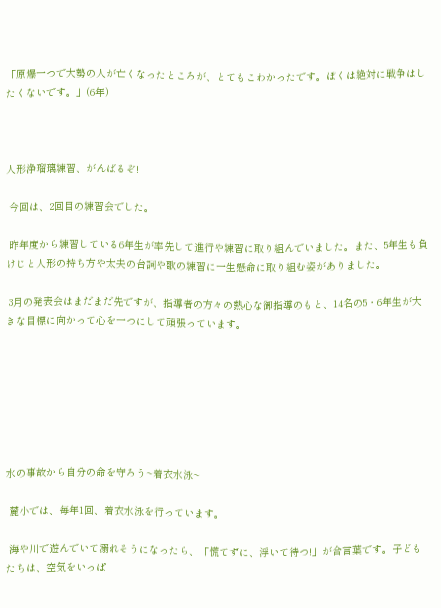「原爆一つで大勢の人が亡くなったところが、とてもこわかったです。ぼくは絶対に戦争はしたくないです。」(6年)



人形浄瑠璃練習、がんばるぞ!

 今回は、2回目の練習会でした。

 昨年度から練習している6年生が率先して進行や練習に取り組んでいました。また、5年生も負けじと人形の持ち方や太夫の台詞や歌の練習に一生懸命に取り組む姿がありました。

 3月の発表会はまだまだ先ですが、指導者の方々の熱心な御指導のもと、14名の5・6年生が大きな目標に向かって心を一つにして頑張っています。







水の事故から自分の命を守ろう~着衣水泳~

 麓小では、毎年1回、着衣水泳を行っています。

 海や川で遊んでいて溺れそうになったら、「慌てずに、浮いて待つ!」が合言葉です。子どもたちは、空気をいっぱ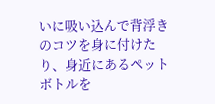いに吸い込んで背浮きのコツを身に付けたり、身近にあるペットボトルを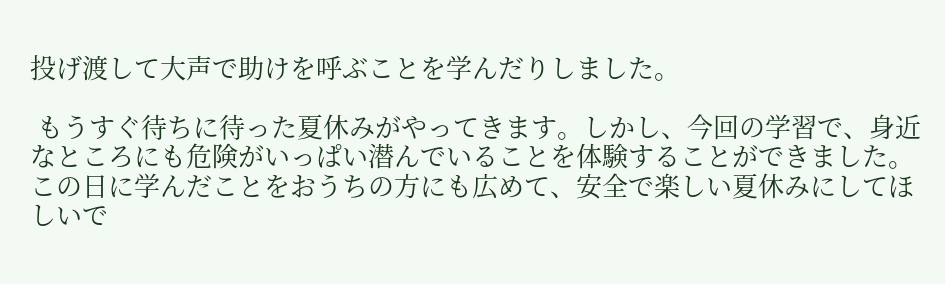投げ渡して大声で助けを呼ぶことを学んだりしました。

 もうすぐ待ちに待った夏休みがやってきます。しかし、今回の学習で、身近なところにも危険がいっぱい潜んでいることを体験することができました。この日に学んだことをおうちの方にも広めて、安全で楽しい夏休みにしてほしいで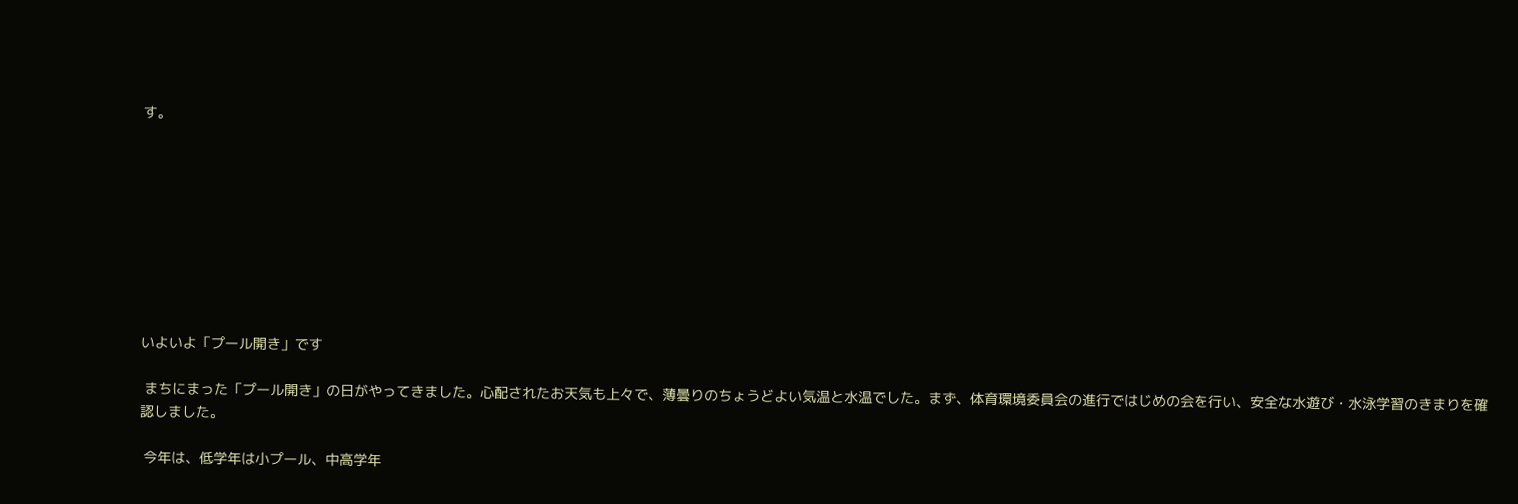す。









いよいよ「プール開き」です

 まちにまった「プール開き」の日がやってきました。心配されたお天気も上々で、薄曇りのちょうどよい気温と水温でした。まず、体育環境委員会の進行ではじめの会を行い、安全な水遊び・水泳学習のきまりを確認しました。

 今年は、低学年は小プール、中高学年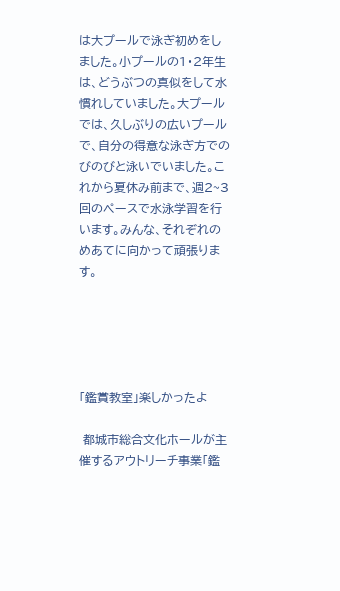は大プールで泳ぎ初めをしました。小プールの1・2年生は、どうぶつの真似をして水慣れしていました。大プールでは、久しぶりの広いプールで、自分の得意な泳ぎ方でのびのびと泳いでいました。これから夏休み前まで、週2~3回のペースで水泳学習を行います。みんな、それぞれのめあてに向かって頑張ります。





「鑑賞教室」楽しかったよ

 都城市総合文化ホールが主催するアウトリーチ事業「鑑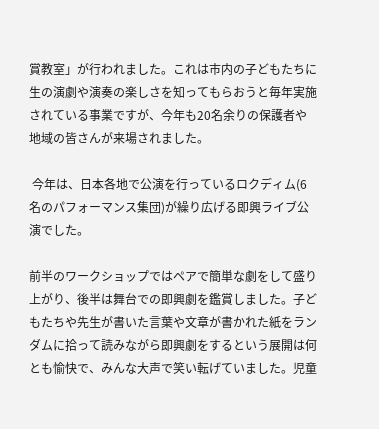賞教室」が行われました。これは市内の子どもたちに生の演劇や演奏の楽しさを知ってもらおうと毎年実施されている事業ですが、今年も20名余りの保護者や地域の皆さんが来場されました。

 今年は、日本各地で公演を行っているロクディム(6名のパフォーマンス集団)が繰り広げる即興ライブ公演でした。

前半のワークショップではペアで簡単な劇をして盛り上がり、後半は舞台での即興劇を鑑賞しました。子どもたちや先生が書いた言葉や文章が書かれた紙をランダムに拾って読みながら即興劇をするという展開は何とも愉快で、みんな大声で笑い転げていました。児童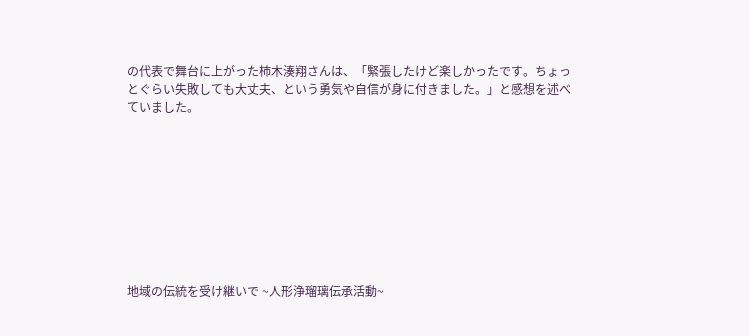の代表で舞台に上がった柿木湊翔さんは、「緊張したけど楽しかったです。ちょっとぐらい失敗しても大丈夫、という勇気や自信が身に付きました。」と感想を述べていました。









地域の伝統を受け継いで ~人形浄瑠璃伝承活動~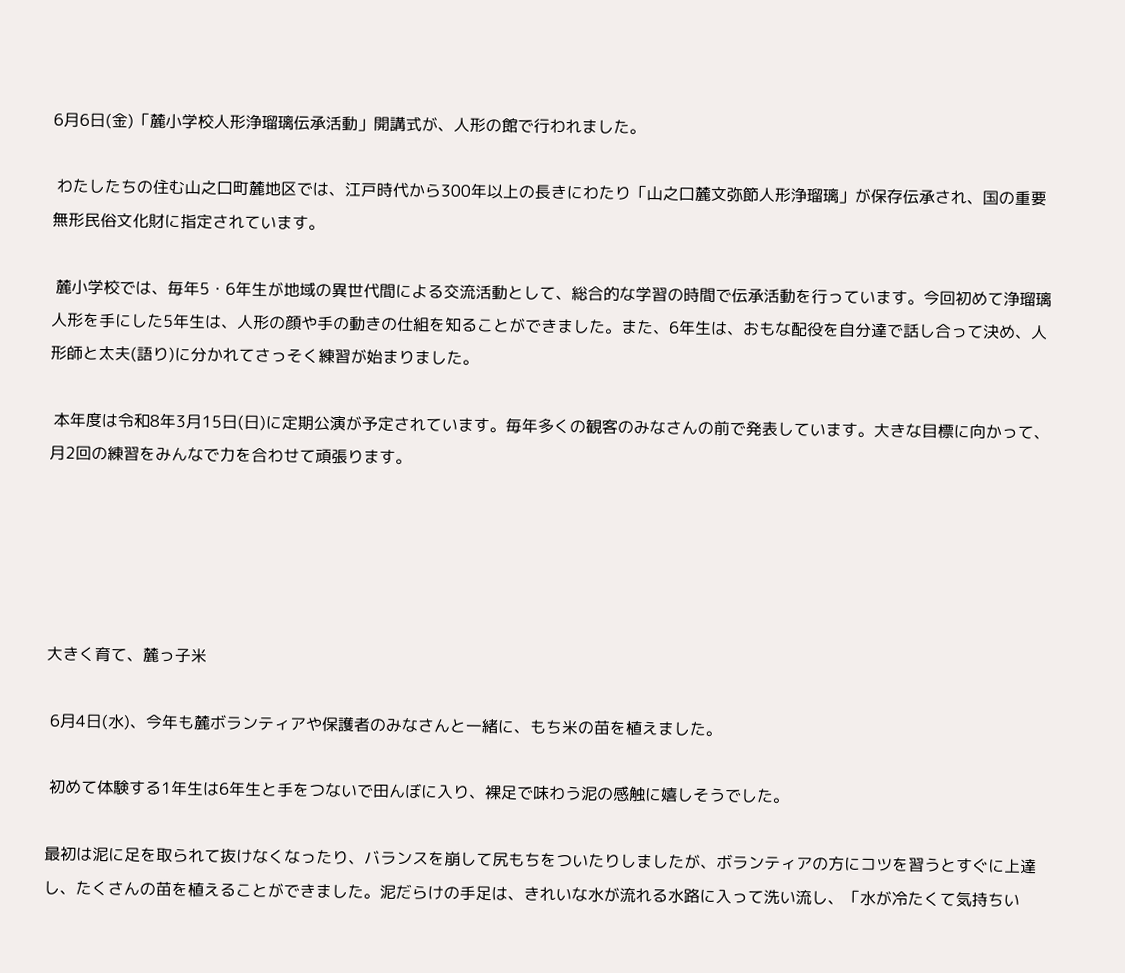6月6日(金)「麓小学校人形浄瑠璃伝承活動」開講式が、人形の館で行われました。

 わたしたちの住む山之口町麓地区では、江戸時代から300年以上の長きにわたり「山之口麓文弥節人形浄瑠璃」が保存伝承され、国の重要無形民俗文化財に指定されています。

 麓小学校では、毎年5・6年生が地域の異世代間による交流活動として、総合的な学習の時間で伝承活動を行っています。今回初めて浄瑠璃人形を手にした5年生は、人形の顔や手の動きの仕組を知ることができました。また、6年生は、おもな配役を自分達で話し合って決め、人形師と太夫(語り)に分かれてさっそく練習が始まりました。

 本年度は令和8年3月15日(日)に定期公演が予定されています。毎年多くの観客のみなさんの前で発表しています。大きな目標に向かって、月2回の練習をみんなで力を合わせて頑張ります。





大きく育て、麓っ子米

 6月4日(水)、今年も麓ボランティアや保護者のみなさんと一緒に、もち米の苗を植えました。

 初めて体験する1年生は6年生と手をつないで田んぼに入り、裸足で味わう泥の感触に嬉しそうでした。

最初は泥に足を取られて抜けなくなったり、バランスを崩して尻もちをついたりしましたが、ボランティアの方にコツを習うとすぐに上達し、たくさんの苗を植えることができました。泥だらけの手足は、きれいな水が流れる水路に入って洗い流し、「水が冷たくて気持ちい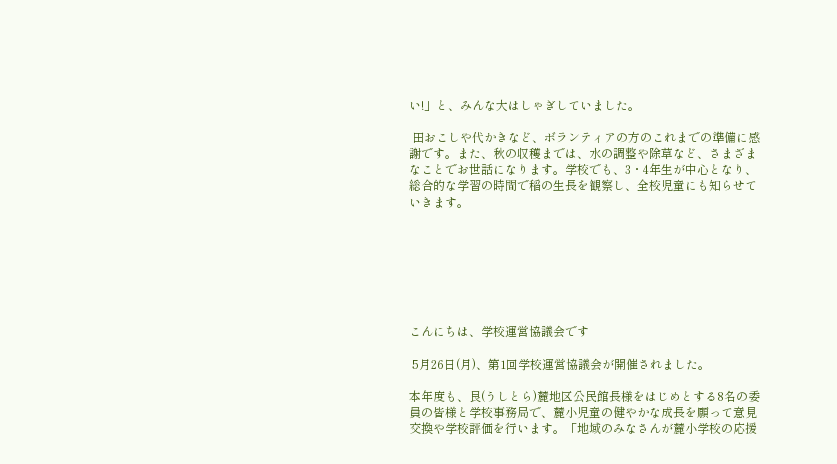い!」と、みんな大はしゃぎしていました。

 田おこしや代かきなど、ボランティアの方のこれまでの準備に感謝です。また、秋の収穫までは、水の調整や除草など、さまざまなことでお世話になります。学校でも、3・4年生が中心となり、総合的な学習の時間で稲の生長を観察し、全校児童にも知らせていきます。







こんにちは、学校運営協議会です

 5月26日(月)、第1回学校運営協議会が開催されました。

本年度も、艮(うしとら)麓地区公民館長様をはじめとする8名の委員の皆様と学校事務局で、麓小児童の健やかな成長を願って意見交換や学校評価を行います。「地域のみなさんが麓小学校の応援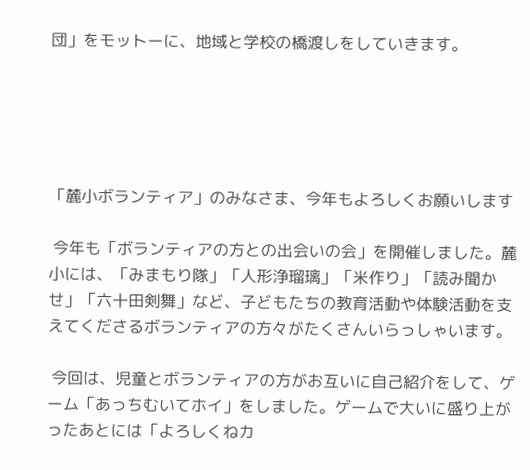団」をモットーに、地域と学校の橋渡しをしていきます。





「麓小ボランティア」のみなさま、今年もよろしくお願いします

 今年も「ボランティアの方との出会いの会」を開催しました。麓小には、「みまもり隊」「人形浄瑠璃」「米作り」「読み聞かせ」「六十田剣舞」など、子どもたちの教育活動や体験活動を支えてくださるボランティアの方々がたくさんいらっしゃいます。

 今回は、児童とボランティアの方がお互いに自己紹介をして、ゲーム「あっちむいてホイ」をしました。ゲームで大いに盛り上がったあとには「よろしくねカ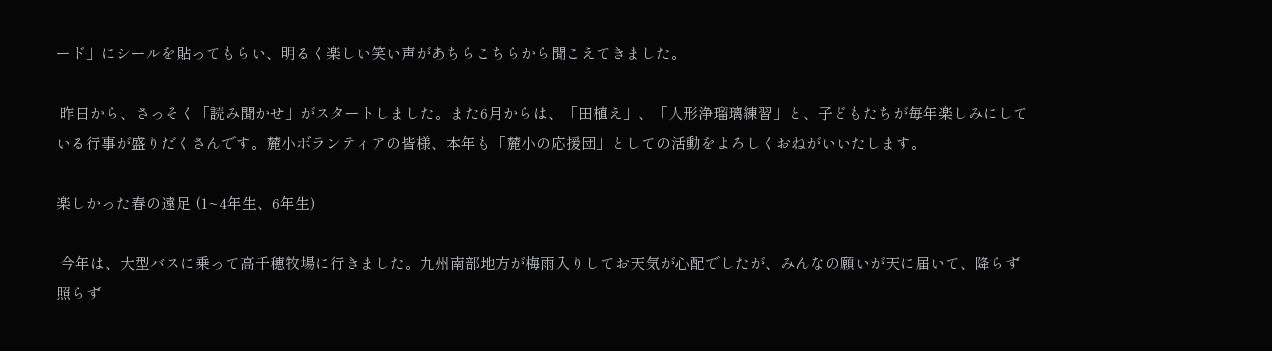ード」にシールを貼ってもらい、明るく楽しい笑い声があちらこちらから聞こえてきました。

 昨日から、さっそく「読み聞かせ」がスタートしました。また6月からは、「田植え」、「人形浄瑠璃練習」と、子どもたちが毎年楽しみにしている行事が盛りだくさんです。麓小ボランティアの皆様、本年も「麓小の応援団」としての活動をよろしくおねがいいたします。

楽しかった春の遠足 (1~4年生、6年生)

 今年は、大型バスに乗って高千穂牧場に行きました。九州南部地方が梅雨入りしてお天気が心配でしたが、みんなの願いが天に届いて、降らず照らず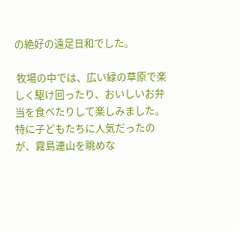の絶好の遠足日和でした。

 牧場の中では、広い緑の草原で楽しく駆け回ったり、おいしいお弁当を食べたりして楽しみました。特に子どもたちに人気だったのが、霧島連山を眺めな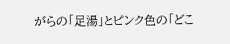がらの「足湯」とピンク色の「どこ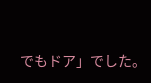でもドア」でした。